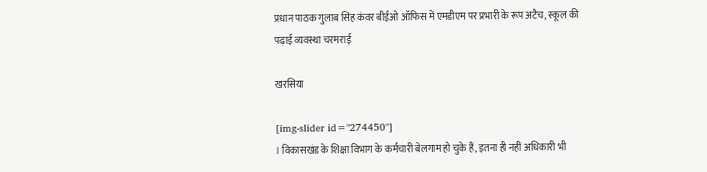प्रधान पाठक गुलाब सिंह कंवर बीईओ ऑफिस में एमडीएम पर प्रभारी के रूप अटैच, स्कूल की पढ़ाई व्यवस्था चरमराई

खरसिया

[img-slider id="274450"]
। विकासखंड के शिक्षा विभाग के कर्मचारी बेलगाम हो चुके हैं, इतना ही नहीं अधिकारी भी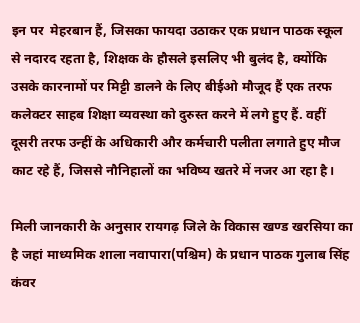इन पर  मेहरबान हैं, जिसका फायदा उठाकर एक प्रधान पाठक स्कूल से नदारद रहता है, शिक्षक के हौसले इसलिए भी बुलंद है, क्योंकि उसके कारनामों पर मिट्टी डालने के लिए बीईओ मौजूद हैं एक तरफ कलेक्टर साहब शिक्षा व्यवस्था को दुरुस्त करने में लगे हुए हैं. वहीं दूसरी तरफ उन्हीं के अधिकारी और कर्मचारी पलीता लगाते हुए मौज काट रहे हैं, जिससे नौनिहालों का भविष्य खतरे में नजर आ रहा है।

मिली जानकारी के अनुसार रायगढ़ जिले के विकास खण्ड खरसिया का है जहां माध्यमिक शाला नवापारा(पश्चिम) के प्रधान पाठक गुलाब सिंह कंवर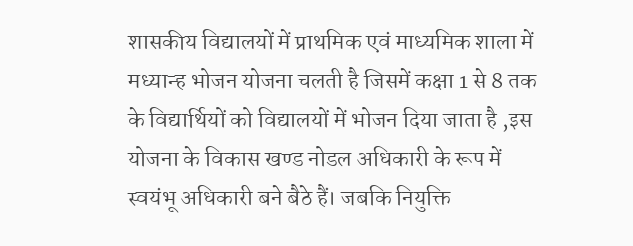शासकीय विद्यालयों में प्राथमिक एवं माध्यमिक शाला में मध्यान्ह भोजन योजना चलती है जिसमें कक्षा 1 से 8 तक के विद्यार्थियों को विद्यालयों में भोजन दिया जाता है ,इस योजना के विकास खण्ड नोडल अधिकारी के रूप में स्वयंभू अधिकारी बने बैठे हैं। जबकि नियुक्ति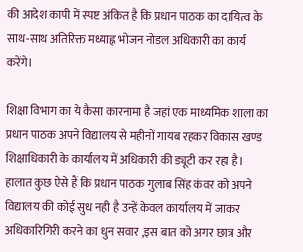की आदेश कापी में स्पष्ट अंकित है कि प्रधान पाठक का दायित्व के साथ-साथ अतिरिक्त मध्याह्न भोजन नोडल अधिकारी का कार्य करेंगे।

शिक्षा विभाग का ये कैसा कारनामा है जहां एक माध्यमिक शाला का प्रधान पाठक अपने विद्यालय से महीनों गायब रहकर विकास खण्ड शिक्षाधिकारी के कार्यालय में अधिकारी की ड्यूटी कर रहा है। हालात कुछ ऐसे हैं कि प्रधान पाठक गुलाब सिंह कंवर को अपने विद्यालय की कोई सुध नही है उन्हें केवल कार्यालय में जाकर अधिकारिगिरी करने का धुन सवार ,इस बात को अगर छात्र और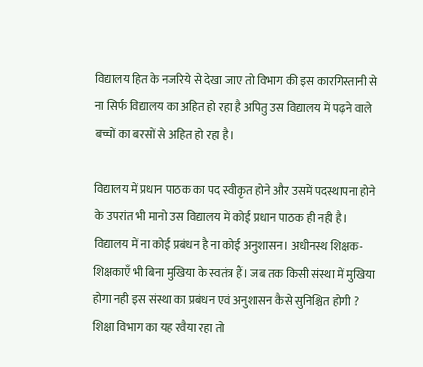विद्यालय हित के नजरिये से देखा जाए तो विभाग की इस कारगिस्तानी से ना सिर्फ विद्यालय का अहित हो रहा है अपितु उस विद्यालय में पढ़ने वाले बच्चों का बरसों से अहित हो रहा है।

विद्यालय में प्रधान पाठक का पद स्वीकृत होने और उसमें पदस्थापना होने के उपरांत भी मानो उस विद्यालय में कोई प्रधान पाठक ही नही है। विद्यालय में ना कोई प्रबंधन है ना कोई अनुशासन। अधीनस्थ शिक्षक-शिक्षकाएँ भी बिना मुखिया के स्वतंत्र हैं। जब तक किसी संस्था में मुखिया होगा नही इस संस्था का प्रबंधन एवं अनुशासन कैसे सुनिश्चित होगी ? शिक्षा विभाग का यह रवैया रहा तो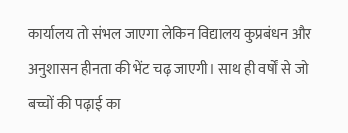कार्यालय तो संभल जाएगा लेकिन विद्यालय कुप्रबंधन और अनुशासन हीनता की भेंट चढ़ जाएगी। साथ ही वर्षों से जो बच्चों की पढ़ाई का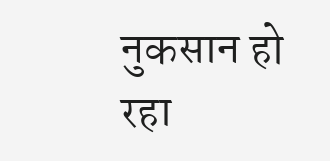नुकसान हो रहा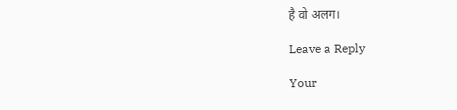है वो अलग।

Leave a Reply

Your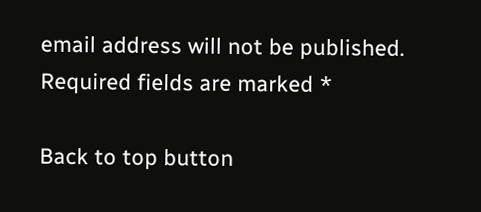email address will not be published. Required fields are marked *

Back to top button